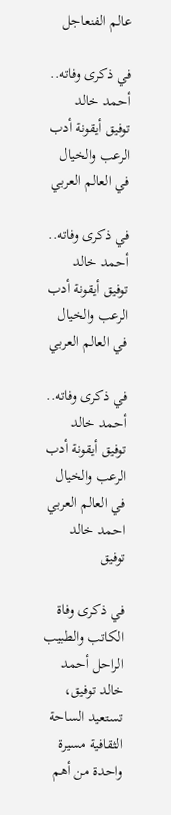عالم الفنعاجل

في ذكرى وفاته.. أحمد خالد توفيق أيقونة أدب الرعب والخيال في العالم العربي

في ذكرى وفاته.. أحمد خالد توفيق أيقونة أدب الرعب والخيال في العالم العربي

في ذكرى وفاته.. أحمد خالد توفيق أيقونة أدب الرعب والخيال في العالم العربي
احمد خالد توفيق

في ذكرى وفاة الكاتب والطبيب الراحل أحمد خالد توفيق، تستعيد الساحة الثقافية مسيرة واحدة من أهم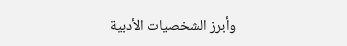وأبرز الشخصيات الأدبية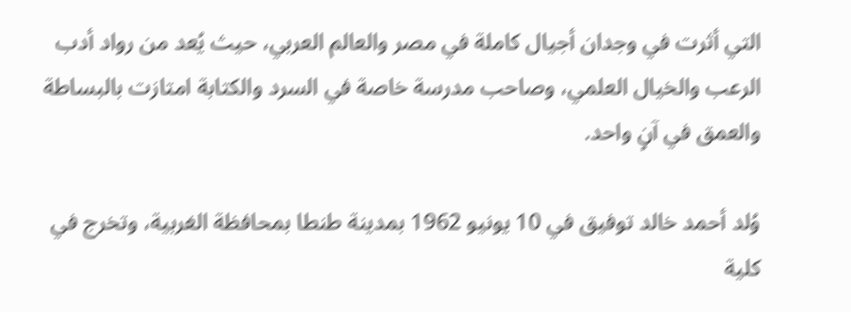التي أثرت في وجدان أجيال كاملة في مصر والعالم العربي، حيث يُعد من رواد أدب الرعب والخيال العلمي، وصاحب مدرسة خاصة في السرد والكتابة امتازت بالبساطة والعمق في آنٍ واحد.

وُلد أحمد خالد توفيق في 10 يونيو 1962 بمدينة طنطا بمحافظة الغربية، وتخرج في كلية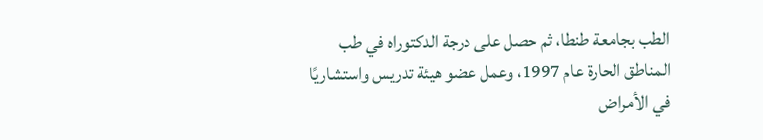الطب بجامعة طنطا، ثم حصل على درجة الدكتوراه في طب المناطق الحارة عام 1997، وعمل عضو هيئة تدريس واستشاريًا في الأمراض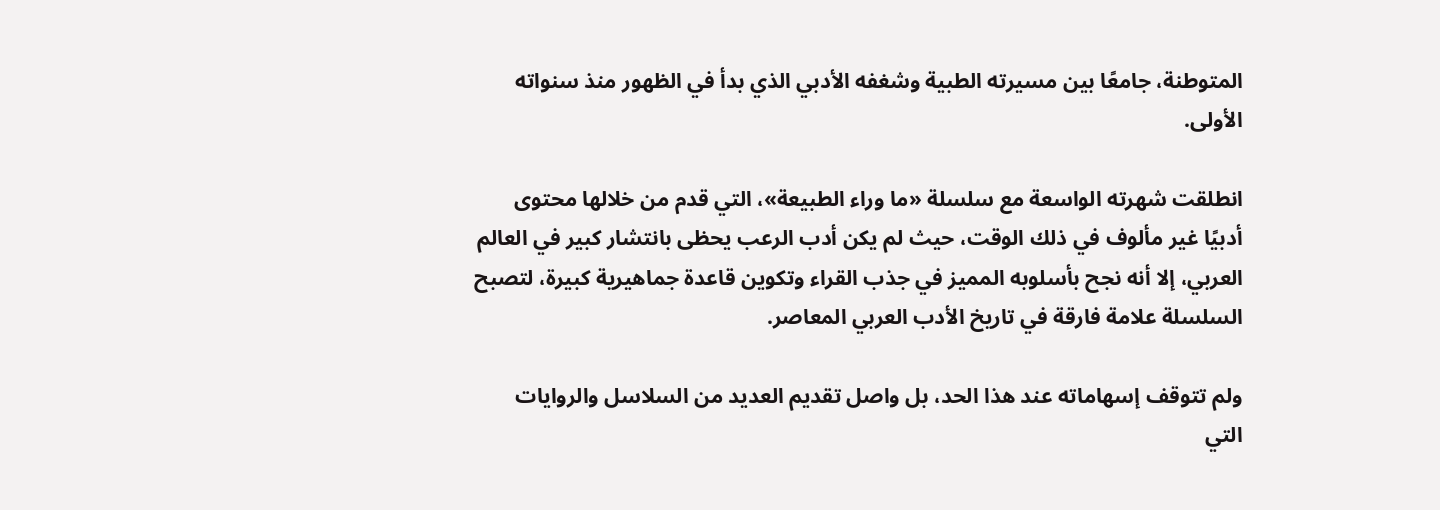المتوطنة، جامعًا بين مسيرته الطبية وشغفه الأدبي الذي بدأ في الظهور منذ سنواته الأولى.

انطلقت شهرته الواسعة مع سلسلة «ما وراء الطبيعة»، التي قدم من خلالها محتوى أدبيًا غير مألوف في ذلك الوقت، حيث لم يكن أدب الرعب يحظى بانتشار كبير في العالم العربي، إلا أنه نجح بأسلوبه المميز في جذب القراء وتكوين قاعدة جماهيرية كبيرة، لتصبح السلسلة علامة فارقة في تاريخ الأدب العربي المعاصر.

ولم تتوقف إسهاماته عند هذا الحد، بل واصل تقديم العديد من السلاسل والروايات التي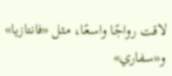لاقت رواجًا واسعًا، مثل «فانتازيا» و«سفاري»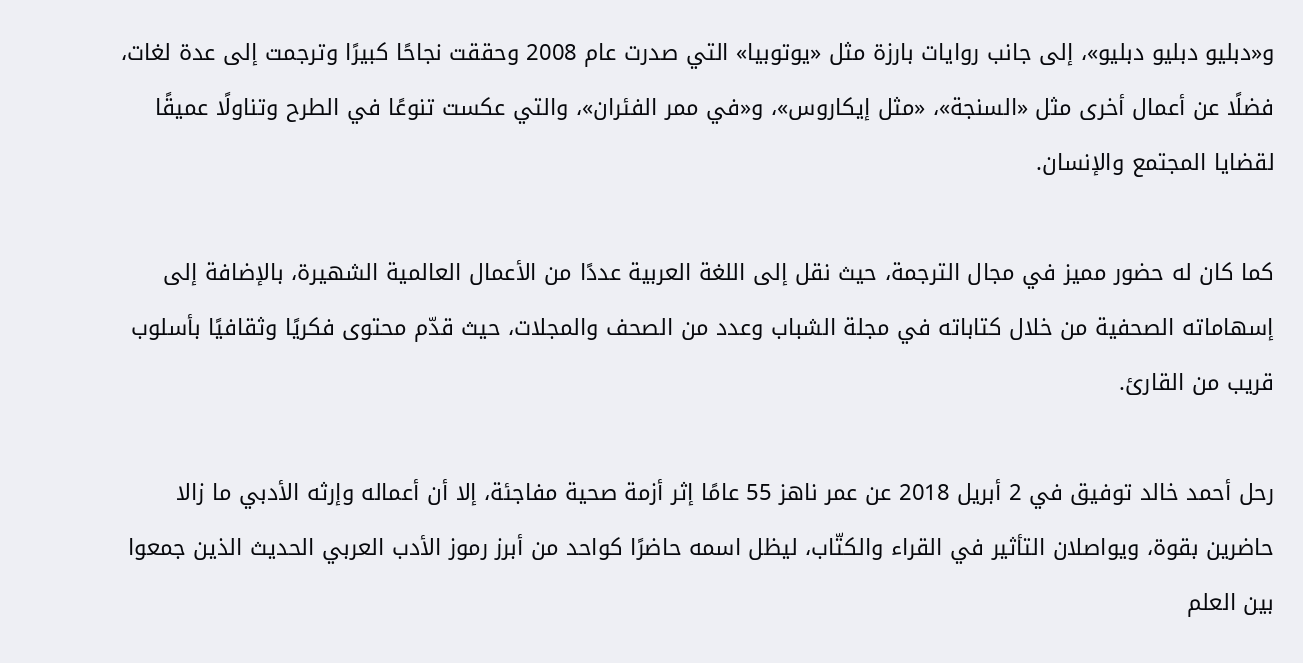و«دبليو دبليو دبليو»، إلى جانب روايات بارزة مثل «يوتوبيا» التي صدرت عام 2008 وحققت نجاحًا كبيرًا وترجمت إلى عدة لغات، فضلًا عن أعمال أخرى مثل «السنجة»، «مثل إيكاروس»، و«في ممر الفئران»، والتي عكست تنوعًا في الطرح وتناولًا عميقًا لقضايا المجتمع والإنسان.

كما كان له حضور مميز في مجال الترجمة، حيث نقل إلى اللغة العربية عددًا من الأعمال العالمية الشهيرة، بالإضافة إلى إسهاماته الصحفية من خلال كتاباته في مجلة الشباب وعدد من الصحف والمجلات، حيث قدّم محتوى فكريًا وثقافيًا بأسلوب قريب من القارئ.

رحل أحمد خالد توفيق في 2 أبريل 2018 عن عمر ناهز 55 عامًا إثر أزمة صحية مفاجئة، إلا أن أعماله وإرثه الأدبي ما زالا حاضرين بقوة، ويواصلان التأثير في القراء والكتّاب، ليظل اسمه حاضرًا كواحد من أبرز رموز الأدب العربي الحديث الذين جمعوا بين العلم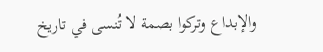والإبداع وتركوا بصمة لا تُنسى في تاريخ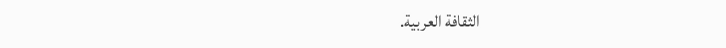الثقافة العربية.